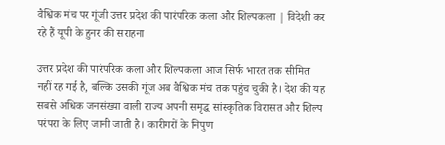वैश्विक मंच पर गूंजी उत्तर प्रदेश की पारंपरिक कला और शिल्पकला | विदेशी कर रहे हैं यूपी के हुनर की सराहना

उत्तर प्रदेश की पारंपरिक कला और शिल्पकला आज सिर्फ भारत तक सीमित नहीं रह गई है, बल्कि उसकी गूंज अब वैश्विक मंच तक पहुंच चुकी है। देश की यह सबसे अधिक जनसंख्या वाली राज्य अपनी समृद्ध सांस्कृतिक विरासत और शिल्प परंपरा के लिए जानी जाती है। कारीगरों के निपुण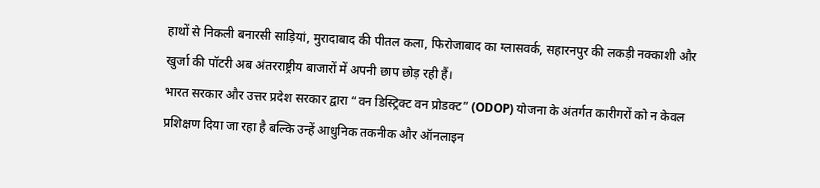हाथों से निकली बनारसी साड़ियां, मुरादाबाद की पीतल कला, फिरोजाबाद का ग्लासवर्क, सहारनपुर की लकड़ी नक्काशी और खुर्जा की पॉटरी अब अंतरराष्ट्रीय बाजारों में अपनी छाप छोड़ रही हैं।
भारत सरकार और उत्तर प्रदेश सरकार द्वारा “वन डिस्ट्रिक्ट वन प्रोडक्ट” (ODOP) योजना के अंतर्गत कारीगरों को न केवल प्रशिक्षण दिया जा रहा है बल्कि उन्हें आधुनिक तकनीक और ऑनलाइन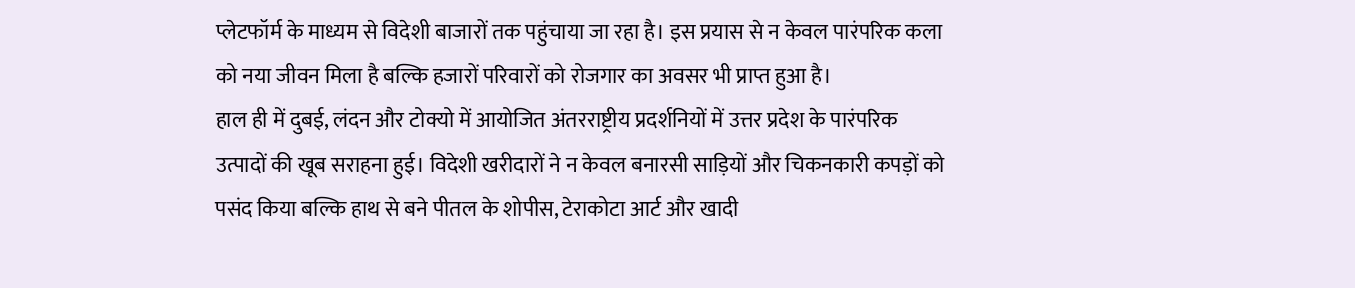प्लेटफॉर्म के माध्यम से विदेशी बाजारों तक पहुंचाया जा रहा है। इस प्रयास से न केवल पारंपरिक कला को नया जीवन मिला है बल्कि हजारों परिवारों को रोजगार का अवसर भी प्राप्त हुआ है।
हाल ही में दुबई, लंदन और टोक्यो में आयोजित अंतरराष्ट्रीय प्रदर्शनियों में उत्तर प्रदेश के पारंपरिक उत्पादों की खूब सराहना हुई। विदेशी खरीदारों ने न केवल बनारसी साड़ियों और चिकनकारी कपड़ों को पसंद किया बल्कि हाथ से बने पीतल के शोपीस, टेराकोटा आर्ट और खादी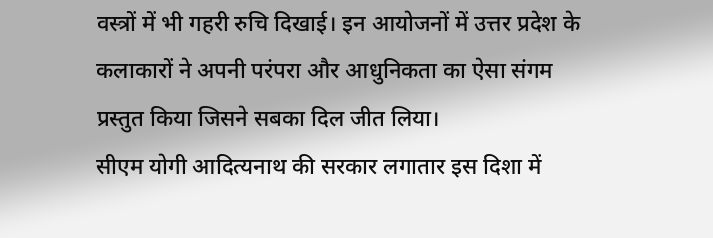वस्त्रों में भी गहरी रुचि दिखाई। इन आयोजनों में उत्तर प्रदेश के कलाकारों ने अपनी परंपरा और आधुनिकता का ऐसा संगम प्रस्तुत किया जिसने सबका दिल जीत लिया।
सीएम योगी आदित्यनाथ की सरकार लगातार इस दिशा में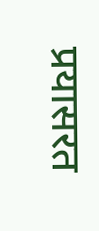प्रयासरत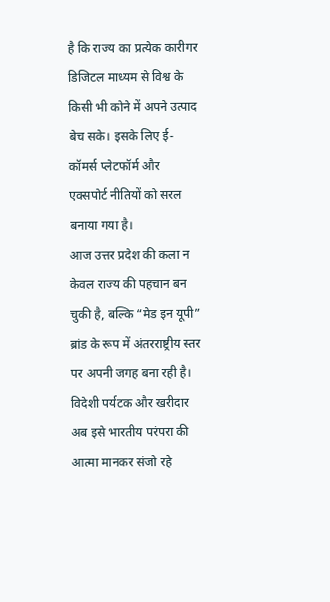है कि राज्य का प्रत्येक कारीगर डिजिटल माध्यम से विश्व के किसी भी कोने में अपने उत्पाद बेच सके। इसके लिए ई-कॉमर्स प्लेटफॉर्म और एक्सपोर्ट नीतियों को सरल बनाया गया है।
आज उत्तर प्रदेश की कला न केवल राज्य की पहचान बन चुकी है, बल्कि “मेड इन यूपी” ब्रांड के रूप में अंतरराष्ट्रीय स्तर पर अपनी जगह बना रही है। विदेशी पर्यटक और खरीदार अब इसे भारतीय परंपरा की आत्मा मानकर संजो रहे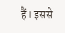हैं। इससे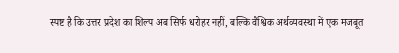स्पष्ट है कि उत्तर प्रदेश का शिल्प अब सिर्फ धरोहर नहीं, बल्कि वैश्विक अर्थव्यवस्था में एक मजबूत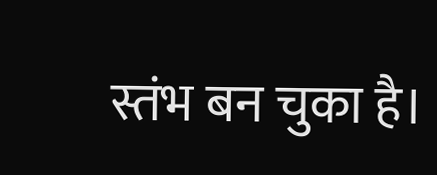स्तंभ बन चुका है।